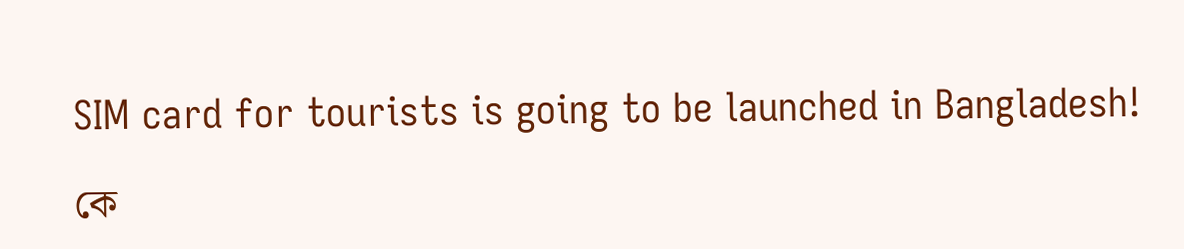SIM card for tourists is going to be launched in Bangladesh!

কে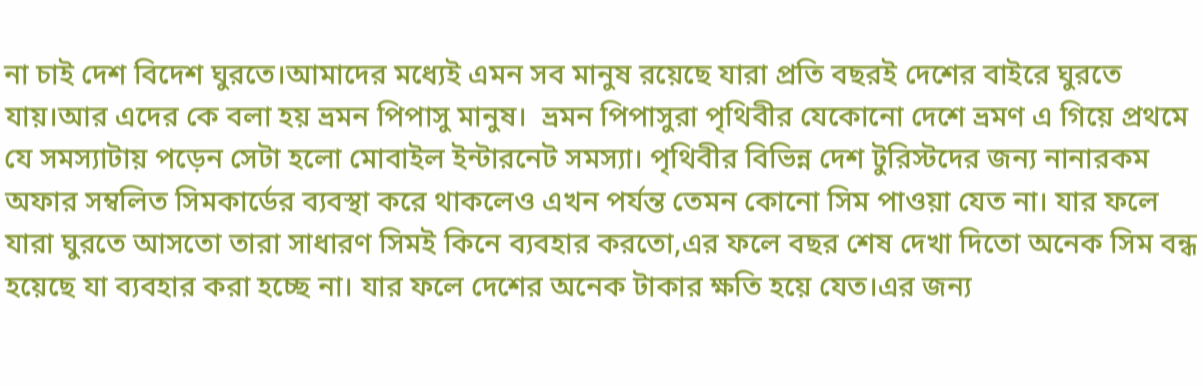না চাই দেশ বিদেশ ঘুরতে।আমাদের মধ্যেই এমন সব মানুষ রয়েছে যারা প্রতি বছরই দেশের বাইরে ঘুরতে যায়।আর এদের কে বলা হয় ভ্রমন পিপাসু মানুষ।  ভ্রমন পিপাসুরা পৃথিবীর যেকোনো দেশে ভ্রমণ এ গিয়ে প্রথমে যে সমস্যাটায় পড়েন সেটা হলো মোবাইল ইন্টারনেট সমস্যা। পৃথিবীর বিভিন্ন দেশ টুরিস্টদের জন্য নানারকম অফার সম্বলিত সিমকার্ডের ব্যবস্থা করে থাকলেও এখন পর্যন্ত তেমন কোনো সিম পাওয়া যেত না। যার ফলে যারা ঘুরতে আসতো তারা সাধারণ সিমই কিনে ব্যবহার করতো,এর ফলে বছর শেষ দেখা দিতো অনেক সিম বন্ধ হয়েছে যা ব্যবহার করা হচ্ছে না। যার ফলে দেশের অনেক টাকার ক্ষতি হয়ে যেত।এর জন্য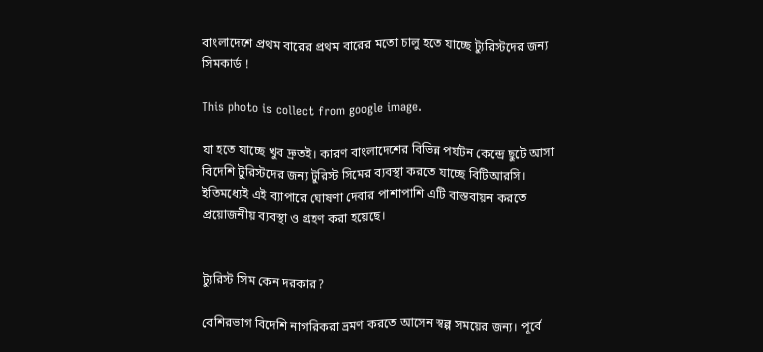বাংলাদেশে প্রথম বারের প্রথম বারের মতো চালু হতে যাচ্ছে ট্যুরিস্টদের জন্য সিমকার্ড !

This photo is collect from google image.

যা হতে যাচ্ছে খুব দ্রুতই। কারণ বাংলাদেশের বিভিন্ন পর্যটন কেন্দ্রে ছুটে আসা বিদেশি টুরিস্টদের জন্য টুরিস্ট সিমের ব্যবস্থা করতে যাচ্ছে বিটিআরসি। ইতিমধ্যেই এই ব্যাপারে ঘোষণা দেবার পাশাপাশি এটি বাস্তবায়ন করতে প্রয়োজনীয় ব্যবস্থা ও গ্রহণ করা হয়েছে।


ট্যুরিস্ট সিম কেন দরকার?

বেশিরভাগ বিদেশি নাগরিকরা ভ্রমণ করতে আসেন স্বল্প সময়ের জন্য। পূর্বে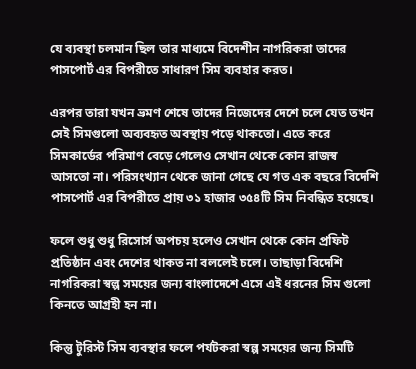যে ব্যবস্থা চলমান ছিল তার মাধ্যমে বিদেশীন নাগরিকরা তাদের পাসপোর্ট এর বিপরীতে সাধারণ সিম ব্যবহার করত।

এরপর তারা যখন ভ্রমণ শেষে তাদের নিজেদের দেশে চলে যেত তখন সেই সিমগুলো অব্যবহৃত অবস্থায় পড়ে থাকতো। এতে করে সিমকার্ডের পরিমাণ বেড়ে গেলেও সেখান থেকে কোন রাজস্ব আসতো না। পরিসংখ্যান থেকে জানা গেছে যে গত এক বছরে বিদেশি পাসপোর্ট এর বিপরীতে প্রায় ৩১ হাজার ৩৫৪টি সিম নিবন্ধিত হয়েছে।

ফলে শুধু শুধু রিসোর্স অপচয় হলেও সেখান থেকে কোন প্রফিট প্রতিষ্ঠান এবং দেশের থাকত না বললেই চলে। তাছাড়া বিদেশি নাগরিকরা স্বল্প সময়ের জন্য বাংলাদেশে এসে এই ধরনের সিম গুলো কিনতে আগ্রহী হন না।

কিন্তু টুরিস্ট সিম ব্যবস্থার ফলে পর্যটকরা স্বল্প সময়ের জন্য সিমটি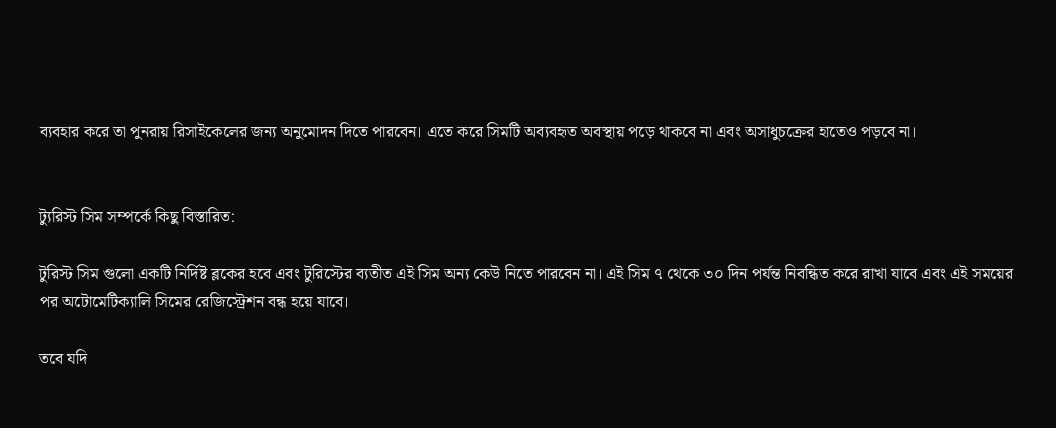ব্যবহার করে তা পুনরায় রিসাইকেলের জন্য অনুমোদন দিতে পারবেন। এতে করে সিমটি অব্যবহৃত অবস্থায় পড়ে থাকবে না এবং অসাধুচক্রের হাতেও পড়বে না।


ট্যুরিস্ট সিম সম্পর্কে কিছু বিস্তারিত:

টুরিস্ট সিম গুলো একটি নির্দিষ্ট ব্লকের হবে এবং টুরিস্টের ব্যতীত এই সিম অন্য কেউ নিতে পারবেন না। এই সিম ৭ থেকে ৩০ দিন পর্যন্ত নিবন্ধিত করে রাখা যাবে এবং এই সময়ের পর অটোমেটিক্যালি সিমের রেজিস্ট্রেশন বন্ধ হয়ে যাবে।

তবে যদি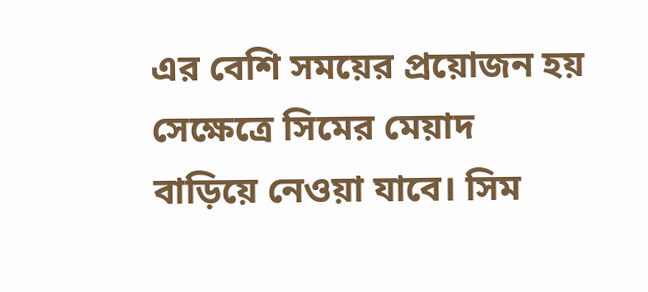এর বেশি সময়ের প্রয়োজন হয় সেক্ষেত্রে সিমের মেয়াদ বাড়িয়ে নেওয়া যাবে। সিম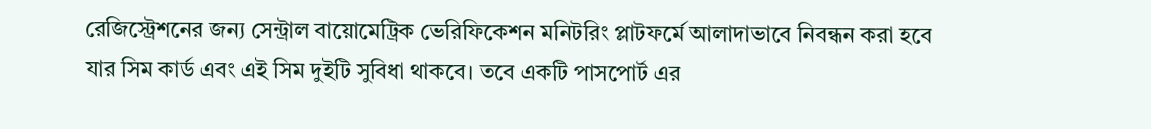রেজিস্ট্রেশনের জন্য সেন্ট্রাল বায়োমেট্রিক ভেরিফিকেশন মনিটরিং প্লাটফর্মে আলাদাভাবে নিবন্ধন করা হবে যার সিম কার্ড এবং এই সিম দুইটি সুবিধা থাকবে। তবে একটি পাসপোর্ট এর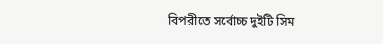বিপরীতে সর্বোচ্চ দুইটি সিম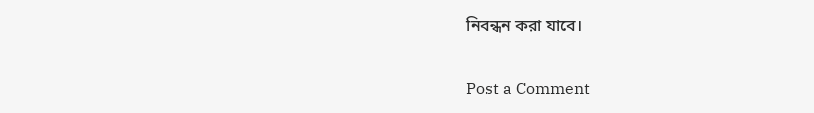নিবন্ধন করা যাবে।

Post a Comment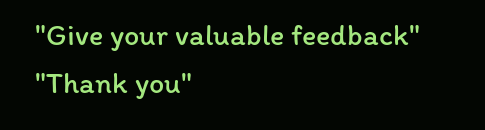"Give your valuable feedback"
"Thank you"